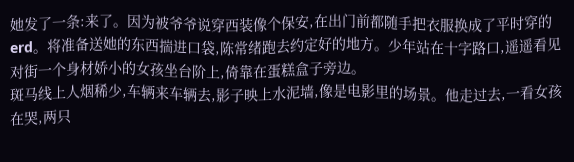她发了一条:来了。因为被爷爷说穿西装像个保安,在出门前都随手把衣服换成了平时穿的erd。将准备送她的东西揣进口袋,陈常绪跑去约定好的地方。少年站在十字路口,遥遥看见对街一个身材娇小的女孩坐台阶上,倚靠在蛋糕盒子旁边。
斑马线上人烟稀少,车辆来车辆去,影子映上水泥墙,像是电影里的场景。他走过去,一看女孩在哭,两只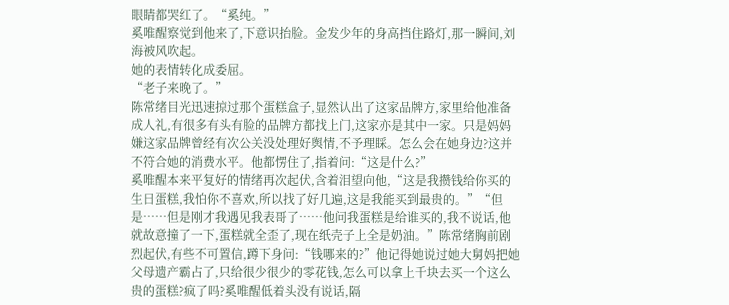眼睛都哭红了。“奚纯。”
奚唯醒察觉到他来了,下意识抬脸。金发少年的身高挡住路灯,那一瞬间,刘海被风吹起。
她的表情转化成委屈。
“老子来晚了。”
陈常绪目光迅速掠过那个蛋糕盒子,显然认出了这家品牌方,家里给他准备成人礼,有很多有头有脸的品牌方都找上门,这家亦是其中一家。只是妈妈嫌这家品牌曾经有次公关没处理好舆情,不予理睬。怎么会在她身边?这并不符合她的消费水平。他都愣住了,指着问:“这是什么?”
奚唯醒本来平复好的情绪再次起伏,含着泪望向他,“这是我攒钱给你买的生日蛋糕,我怕你不喜欢,所以找了好几遍,这是我能买到最贵的。”“但是……但是刚才我遇见我表哥了……他问我蛋糕是给谁买的,我不说话,他就故意撞了一下,蛋糕就全歪了,现在纸壳子上全是奶油。”陈常绪胸前剧烈起伏,有些不可置信,蹲下身问:“钱哪来的?”他记得她说过她大舅妈把她父母遗产霸占了,只给很少很少的零花钱,怎么可以拿上千块去买一个这么贵的蛋糕?疯了吗?奚唯醒低着头没有说话,隔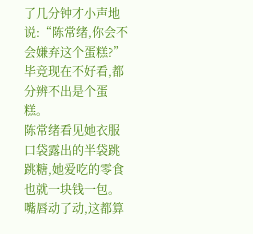了几分钟才小声地说:“陈常绪,你会不会嫌弃这个蛋糕?”
毕竞现在不好看,都分辨不出是个蛋糕。
陈常绪看见她衣服口袋露出的半袋跳跳糖,她爱吃的零食也就一块钱一包。嘴唇动了动,这都算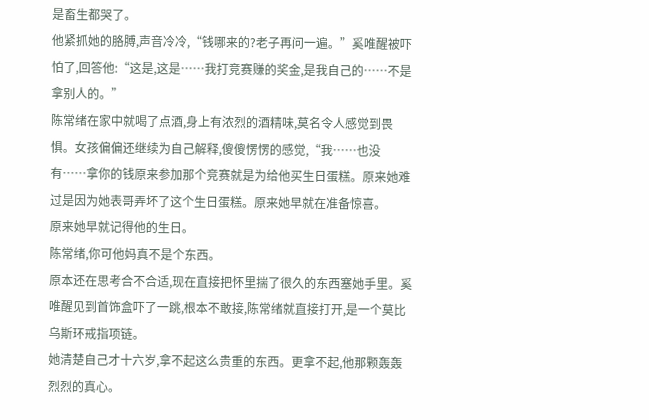是畜生都哭了。
他紧抓她的胳膊,声音冷冷,“钱哪来的?老子再问一遍。”奚唯醒被吓怕了,回答他:“这是,这是……我打竞赛赚的奖金,是我自己的……不是拿别人的。”
陈常绪在家中就喝了点酒,身上有浓烈的酒精味,莫名令人感觉到畏惧。女孩偏偏还继续为自己解释,傻傻愣愣的感觉,“我……也没有……拿你的钱原来参加那个竞赛就是为给他买生日蛋糕。原来她难过是因为她表哥弄坏了这个生日蛋糕。原来她早就在准备惊喜。
原来她早就记得他的生日。
陈常绪,你可他妈真不是个东西。
原本还在思考合不合适,现在直接把怀里揣了很久的东西塞她手里。奚唯醒见到首饰盒吓了一跳,根本不敢接,陈常绪就直接打开,是一个莫比乌斯环戒指项链。
她清楚自己才十六岁,拿不起这么贵重的东西。更拿不起,他那颗轰轰烈烈的真心。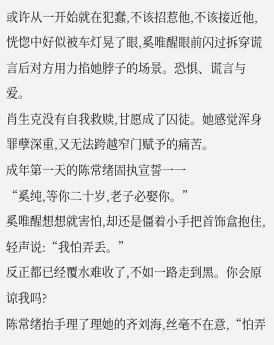或许从一开始就在犯蠢,不该招惹他,不该接近他,恍惚中好似被车灯晃了眼,奚唯醒眼前闪过拆穿谎言后对方用力掐她脖子的场景。恐惧、谎言与爱。
肖生克没有自我救赎,甘愿成了囚徒。她感觉浑身罪孽深重,又无法跨越窄门赋予的痛苦。
成年第一天的陈常绪固执宣誓一一
“奚纯,等你二十岁,老子必娶你。”
奚唯醒想想就害怕,却还是僵着小手把首饰盒抱住,轻声说:“我怕弄丢。”
反正都已经覆水难收了,不如一路走到黑。你会原谅我吗?
陈常绪抬手理了理她的齐刘海,丝毫不在意,“怕弄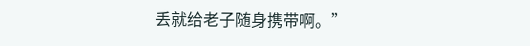丢就给老子随身携带啊。”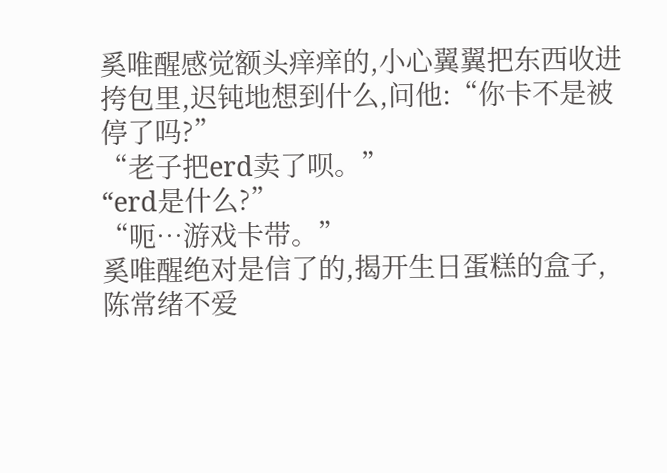奚唯醒感觉额头痒痒的,小心翼翼把东西收进挎包里,迟钝地想到什么,问他:“你卡不是被停了吗?”
“老子把erd卖了呗。”
“erd是什么?”
“呃…游戏卡带。”
奚唯醒绝对是信了的,揭开生日蛋糕的盒子,陈常绪不爱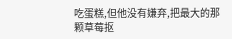吃蛋糕,但他没有嫌弃,把最大的那颗草莓抠